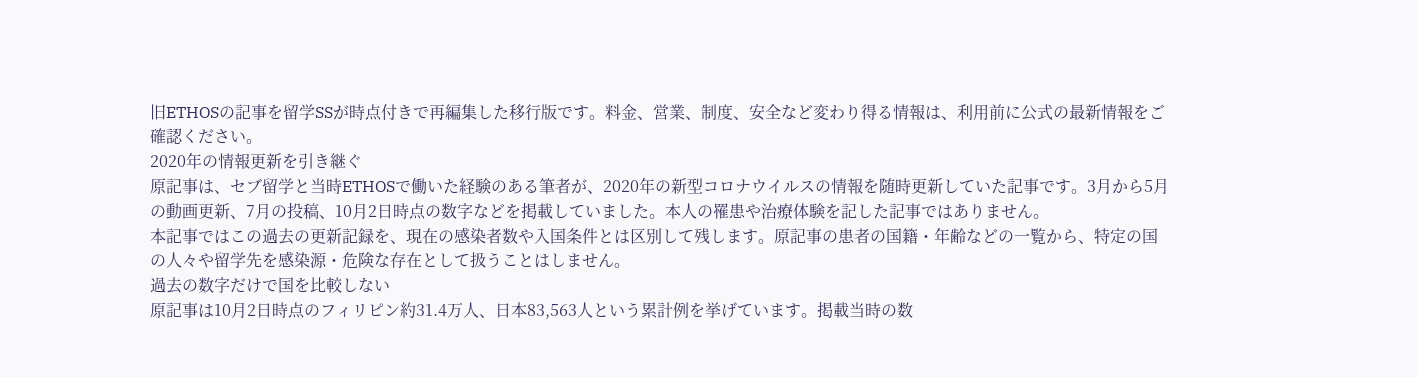旧ETHOSの記事を留学SSが時点付きで再編集した移行版です。料金、営業、制度、安全など変わり得る情報は、利用前に公式の最新情報をご確認ください。
2020年の情報更新を引き継ぐ
原記事は、セブ留学と当時ETHOSで働いた経験のある筆者が、2020年の新型コロナウイルスの情報を随時更新していた記事です。3月から5月の動画更新、7月の投稿、10月2日時点の数字などを掲載していました。本人の罹患や治療体験を記した記事ではありません。
本記事ではこの過去の更新記録を、現在の感染者数や入国条件とは区別して残します。原記事の患者の国籍・年齢などの一覧から、特定の国の人々や留学先を感染源・危険な存在として扱うことはしません。
過去の数字だけで国を比較しない
原記事は10月2日時点のフィリピン約31.4万人、日本83,563人という累計例を挙げています。掲載当時の数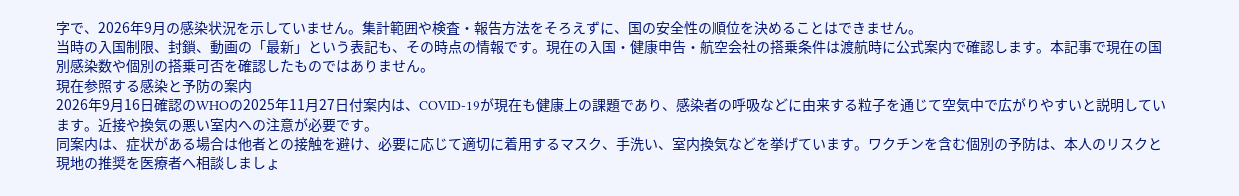字で、2026年9月の感染状況を示していません。集計範囲や検査・報告方法をそろえずに、国の安全性の順位を決めることはできません。
当時の入国制限、封鎖、動画の「最新」という表記も、その時点の情報です。現在の入国・健康申告・航空会社の搭乗条件は渡航時に公式案内で確認します。本記事で現在の国別感染数や個別の搭乗可否を確認したものではありません。
現在参照する感染と予防の案内
2026年9月16日確認のWHOの2025年11月27日付案内は、COVID-19が現在も健康上の課題であり、感染者の呼吸などに由来する粒子を通じて空気中で広がりやすいと説明しています。近接や換気の悪い室内への注意が必要です。
同案内は、症状がある場合は他者との接触を避け、必要に応じて適切に着用するマスク、手洗い、室内換気などを挙げています。ワクチンを含む個別の予防は、本人のリスクと現地の推奨を医療者へ相談しましょ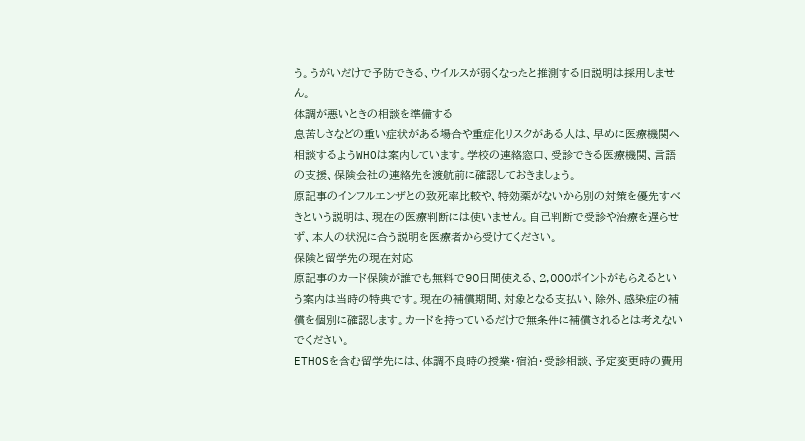う。うがいだけで予防できる、ウイルスが弱くなったと推測する旧説明は採用しません。
体調が悪いときの相談を準備する
息苦しさなどの重い症状がある場合や重症化リスクがある人は、早めに医療機関へ相談するようWHOは案内しています。学校の連絡窓口、受診できる医療機関、言語の支援、保険会社の連絡先を渡航前に確認しておきましょう。
原記事のインフルエンザとの致死率比較や、特効薬がないから別の対策を優先すべきという説明は、現在の医療判断には使いません。自己判断で受診や治療を遅らせず、本人の状況に合う説明を医療者から受けてください。
保険と留学先の現在対応
原記事のカード保険が誰でも無料で90日間使える、2,000ポイントがもらえるという案内は当時の特典です。現在の補償期間、対象となる支払い、除外、感染症の補償を個別に確認します。カードを持っているだけで無条件に補償されるとは考えないでください。
ETHOSを含む留学先には、体調不良時の授業・宿泊・受診相談、予定変更時の費用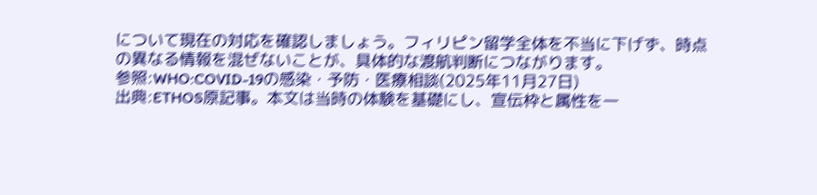について現在の対応を確認しましょう。フィリピン留学全体を不当に下げず、時点の異なる情報を混ぜないことが、具体的な渡航判断につながります。
参照:WHO:COVID-19の感染・予防・医療相談(2025年11月27日)
出典:ETHOS原記事。本文は当時の体験を基礎にし、宣伝枠と属性を一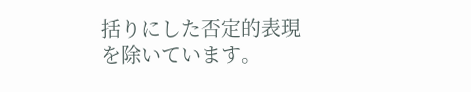括りにした否定的表現を除いています。